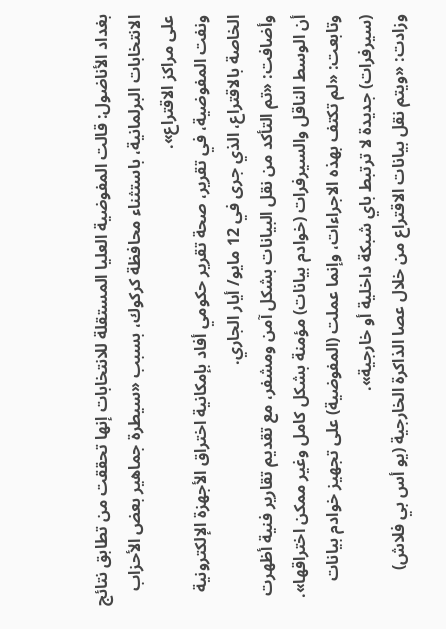بغداد الأناضول: قالت المفوضية العليا المستقلة للانتخابات إنها تحققت من تطابق نتائج الانتخابات البرلمانية، باستثناء محافظة كركوك، بسبب «سيطرة جماهير بعض الأحزاب على مراكز الاقتراع».
ونفت المفوضية، في تقرير، صحة تقرير حكومي أفاد بإمكانية اختراق الأجهزة الإلكترونية الخاصة بالاقتراع، الذي جرى في 12 مايو/ أيار الجاري.
وأضافت: «تم التأكد من نقل البيانات بشكل آمن ومشفر، مع تقديم تقارير فنية أظهرت أن الوسط الناقل والسيرفرات (خوادم بيانات) مؤمنة بشكل كامل وغير ممكن اختراقها».
وتابعت: «لم تكتف بهذه الاجراءات، وإنما عملت (المفوضية) على تجهيز خوادم بيانات (سيرفرات) جديدة لا ترتبط باي شبكة داخلية أو خارجية».
وزادت: «ويتم نقل بيانات الاقتراع من خلال عصا الذاكرة الخارجية (يو أس بي فلاش)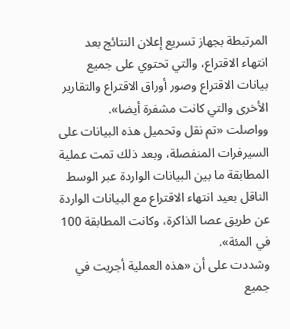المرتبطة بجهاز تسريع إعلان النتائج بعد انتهاء الاقتراع، والتي تحتوي على جميع بيانات الاقتراع وصور أوراق الاقتراع والتقارير الأخرى والتي كانت مشفرة أيضا».
وواصلت «تم نقل وتحميل هذه البيانات على السيرفرات المنفصلة، وبعد ذلك تمت عملية المطابقة ما بين البيانات الواردة عبر الوسط الناقل بعيد انتهاء الاقتراع مع البيانات الواردة عن طريق عصا الذاكرة، وكانت المطابقة 100 في المئة».
وشددت على أن «هذه العملية أجريت في جميع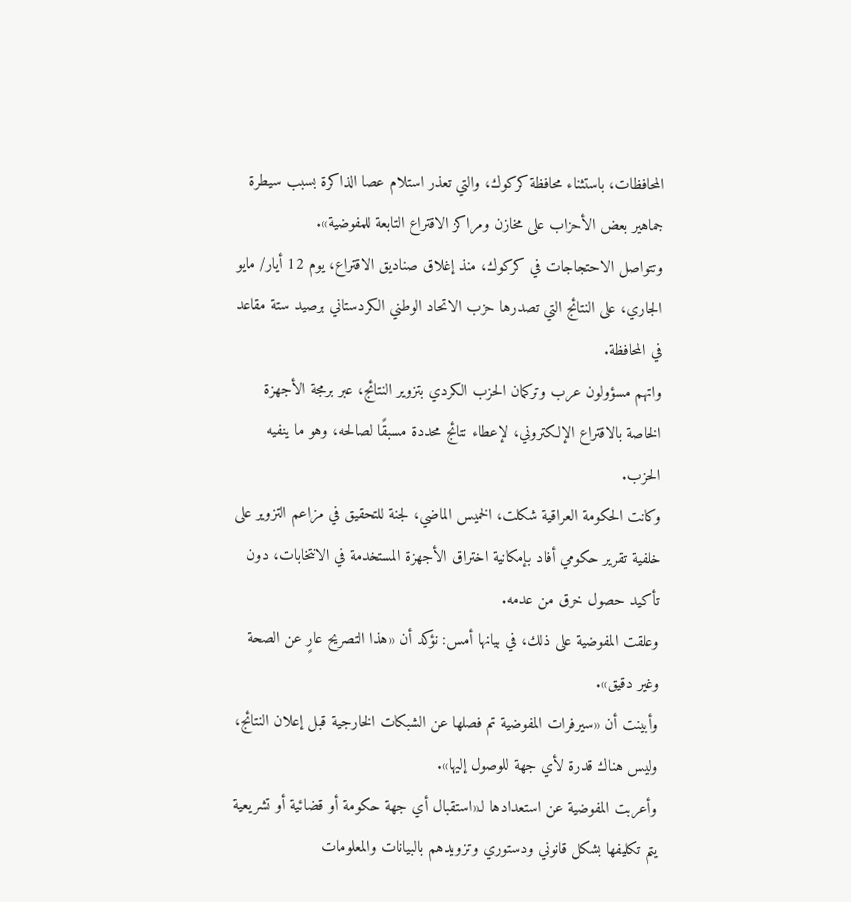المحافظات، باستثناء محافظة كركوك، والتي تعذر استلام عصا الذاكرة بسبب سيطرة جماهير بعض الأحزاب على مخازن ومراكز الاقتراع التابعة للمفوضية».
وتتواصل الاحتجاجات في كركوك، منذ إغلاق صناديق الاقتراع، يوم 12 أيار/ مايو الجاري، على النتائج التي تصدرها حزب الاتحاد الوطني الكردستاني برصيد ستة مقاعد في المحافظة.
واتهم مسؤولون عرب وتركمان الحزب الكردي بتزوير النتائج، عبر برمجة الأجهزة الخاصة بالاقتراع الإلكتروني، لإعطاء نتائج محددة مسبقًا لصالحه، وهو ما ينفيه الحزب.
وكانت الحكومة العراقية شكلت، الخميس الماضي، لجنة للتحقيق في مزاعم التزوير على خلفية تقرير حكومي أفاد بإمكانية اختراق الأجهزة المستخدمة في الانتخابات، دون تأكيد حصول خرق من عدمه.
وعلقت المفوضية على ذلك، في بيانها أمس: نؤكد أن «هذا التصريح عارٍ عن الصحة وغير دقيق».
وأبينت أن «سيرفرات المفوضية تم فصلها عن الشبكات الخارجية قبل إعلان النتائج، وليس هناك قدرة لأي جهة للوصول إليها».
وأعربت المفوضية عن استعدادها لـ«استقبال أي جهة حكومة أو قضائية أو تشريعية يتم تكليفها بشكل قانوني ودستوري وتزويدهم بالبيانات والمعلومات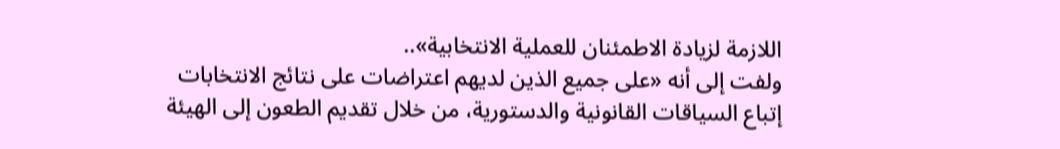اللازمة لزيادة الاطمئنان للعملية الانتخابية»..
ولفت إلى أنه «على جميع الذين لديهم اعتراضات على نتائج الانتخابات إتباع السياقات القانونية والدستورية، من خلال تقديم الطعون إلى الهيئة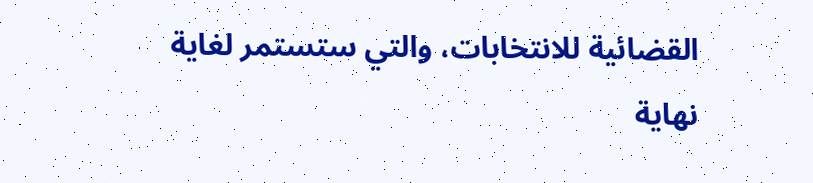القضائية للانتخابات، والتي ستستمر لغاية نهاية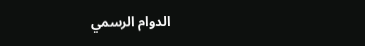الدوام الرسمي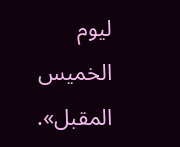ليوم الخميس المقبل».